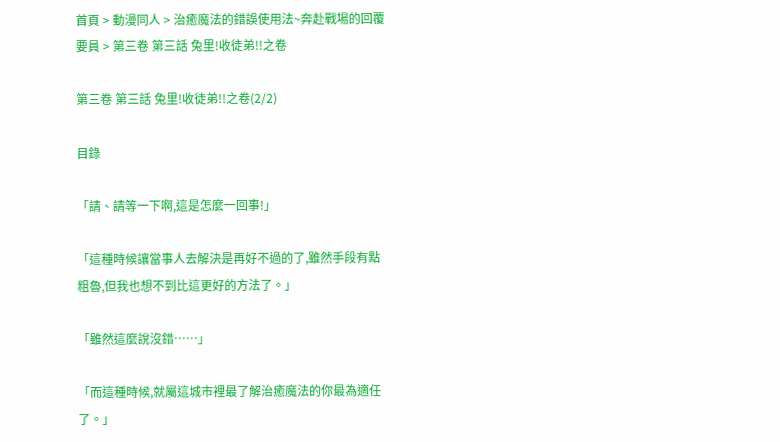首頁 > 動漫同人 > 治癒魔法的錯誤使用法~奔赴戰場的回覆要員 > 第三卷 第三話 兔里!收徒弟!!之卷

第三卷 第三話 兔里!收徒弟!!之卷(2/2)

目錄

「請、請等一下啊,這是怎麼一回事!」

「這種時候讓當事人去解決是再好不過的了,雖然手段有點粗魯,但我也想不到比這更好的方法了。」

「雖然這麼說沒錯……」

「而這種時候,就屬這城市裡最了解治癒魔法的你最為適任了。」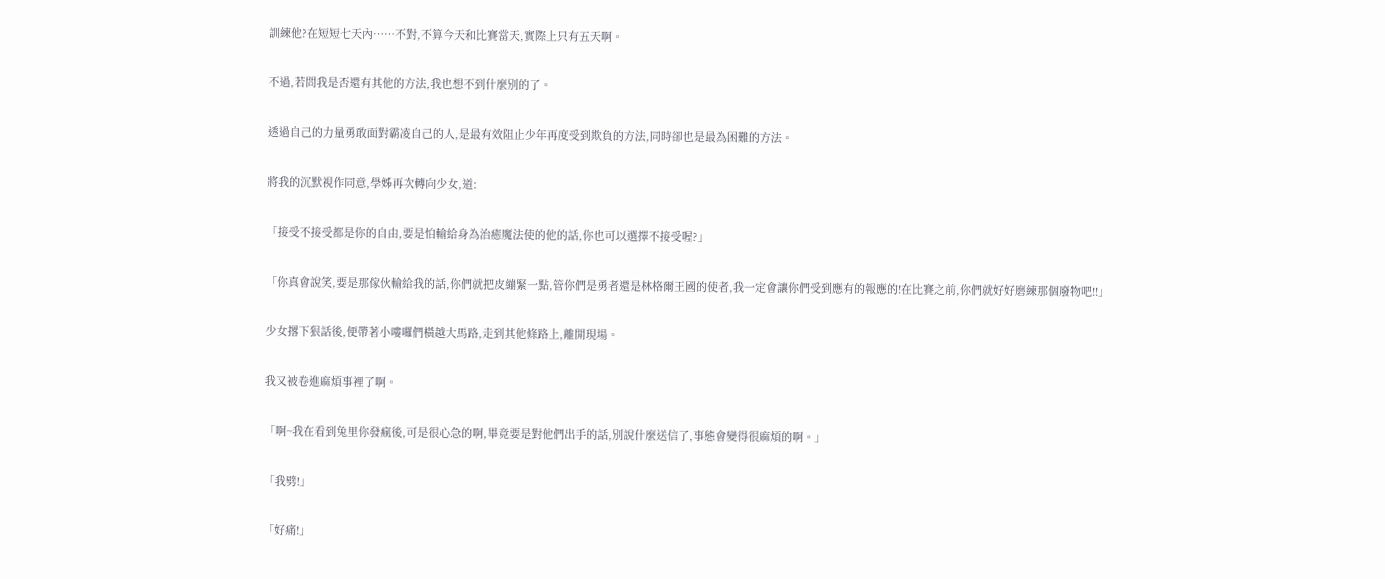訓練他?在短短七天內……不對,不算今天和比賽當天,實際上只有五天啊。

不過,若問我是否還有其他的方法,我也想不到什麼別的了。

透過自己的力量勇敢面對霸凌自己的人,是最有效阻止少年再度受到欺負的方法,同時卻也是最為困難的方法。

將我的沉默視作同意,學姊再次轉向少女,道:

「接受不接受都是你的自由,要是怕輸給身為治癒魔法使的他的話,你也可以選擇不接受喔?」

「你真會說笑,要是那傢伙輸給我的話,你們就把皮繃緊一點,管你們是勇者還是林格爾王國的使者,我一定會讓你們受到應有的報應的!在比賽之前,你們就好好磨練那個廢物吧!!」

少女撂下狠話後,便帶著小嘍囉們橫越大馬路,走到其他條路上,離開現場。

我又被卷進麻煩事裡了啊。

「啊~我在看到兔里你發瘋後,可是很心急的啊,畢竟要是對他們出手的話,別說什麼送信了,事態會變得很麻煩的啊。」

「我劈!」

「好痛!」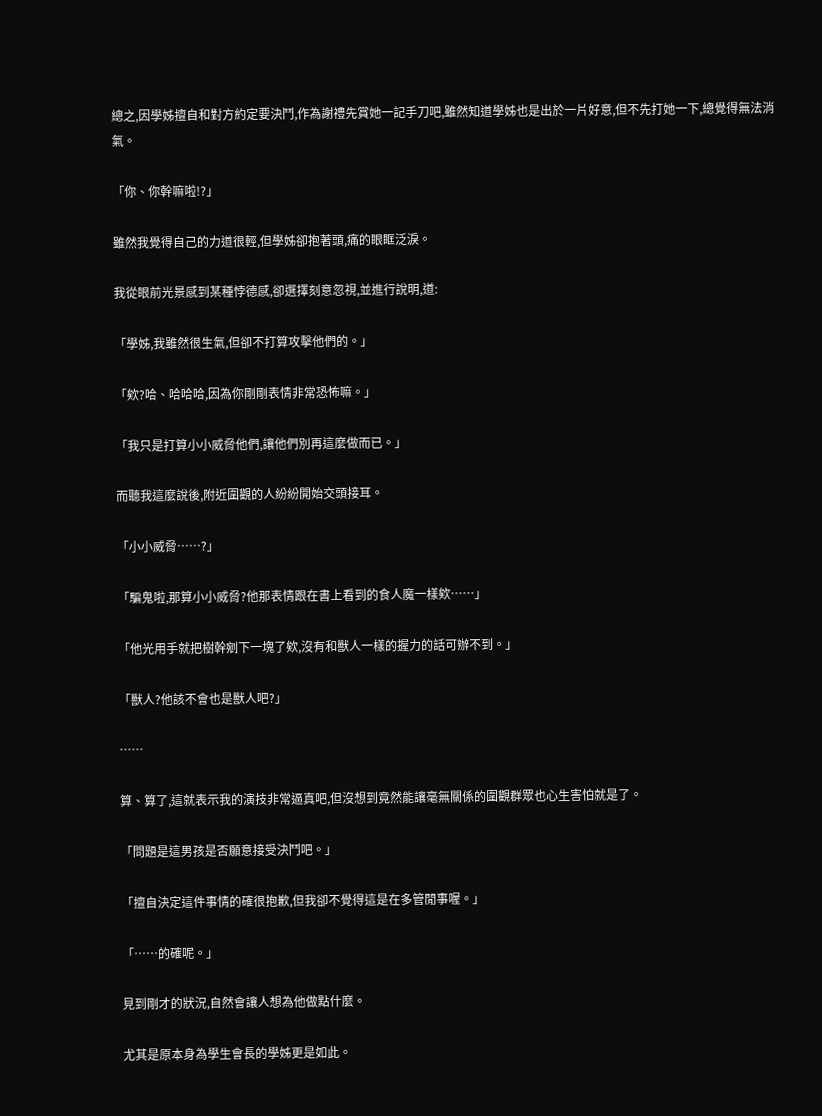總之,因學姊擅自和對方約定要決鬥,作為謝禮先賞她一記手刀吧,雖然知道學姊也是出於一片好意,但不先打她一下,總覺得無法消氣。

「你、你幹嘛啦!?」

雖然我覺得自己的力道很輕,但學姊卻抱著頭,痛的眼眶泛淚。

我從眼前光景感到某種悖德感,卻選擇刻意忽視,並進行說明,道:

「學姊,我雖然很生氣,但卻不打算攻擊他們的。」

「欸?哈、哈哈哈,因為你剛剛表情非常恐怖嘛。」

「我只是打算小小威脅他們,讓他們別再這麼做而已。」

而聽我這麼說後,附近圍觀的人紛紛開始交頭接耳。

「小小威脅……?」

「騙鬼啦,那算小小威脅?他那表情跟在書上看到的食人魔一樣欸……」

「他光用手就把樹幹剜下一塊了欸,沒有和獸人一樣的握力的話可辦不到。」

「獸人?他該不會也是獸人吧?」

……

算、算了,這就表示我的演技非常逼真吧,但沒想到竟然能讓毫無關係的圍觀群眾也心生害怕就是了。

「問題是這男孩是否願意接受決鬥吧。」

「擅自決定這件事情的確很抱歉,但我卻不覺得這是在多管閒事喔。」

「……的確呢。」

見到剛才的狀況,自然會讓人想為他做點什麼。

尤其是原本身為學生會長的學姊更是如此。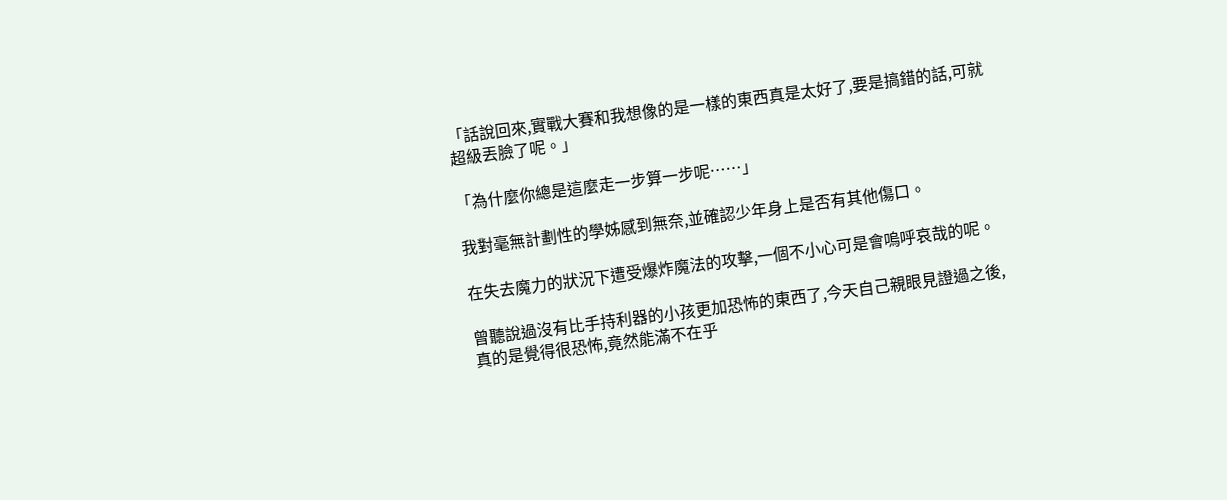「話說回來,實戰大賽和我想像的是一樣的東西真是太好了,要是搞錯的話,可就超級丟臉了呢。」

「為什麼你總是這麼走一步算一步呢……」

我對毫無計劃性的學姊感到無奈,並確認少年身上是否有其他傷口。

在失去魔力的狀況下遭受爆炸魔法的攻擊,一個不小心可是會嗚呼哀哉的呢。

曾聽說過沒有比手持利器的小孩更加恐怖的東西了,今天自己親眼見證過之後,真的是覺得很恐怖,竟然能滿不在乎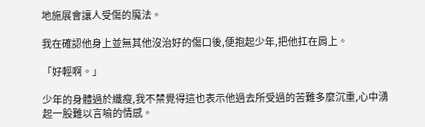地施展會讓人受傷的魔法。

我在確認他身上並無其他沒治好的傷口後,便抱起少年,把他扛在肩上。

「好輕啊。」

少年的身體過於纖瘦,我不禁覺得這也表示他過去所受過的苦難多麼沉重,心中湧起一股難以言喻的情感。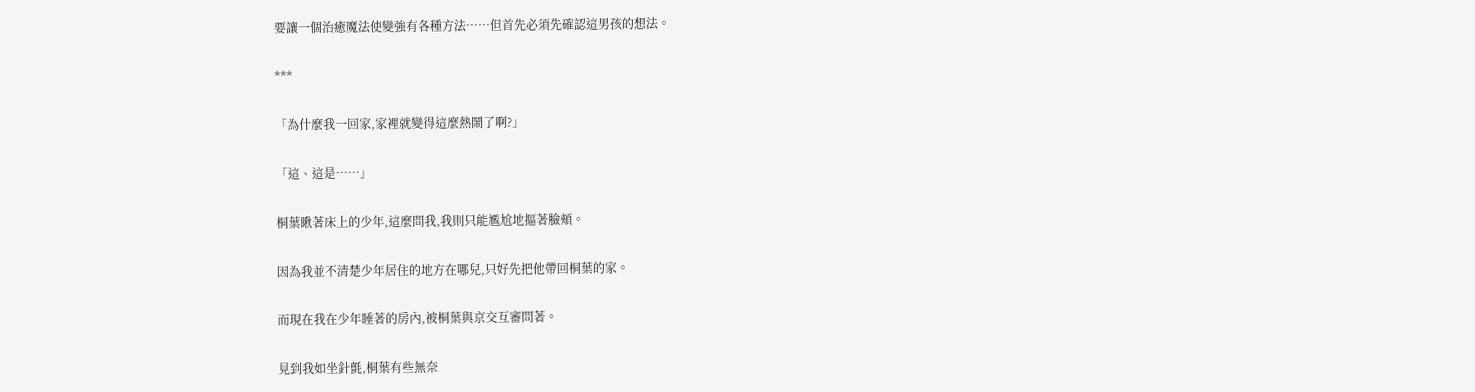要讓一個治癒魔法使變強有各種方法……但首先必須先確認這男孩的想法。

***

「為什麼我一回家,家裡就變得這麼熱鬧了啊?」

「這、這是……」

桐葉瞅著床上的少年,這麼問我,我則只能尷尬地摳著臉頰。

因為我並不清楚少年居住的地方在哪兒,只好先把他帶回桐葉的家。

而現在我在少年睡著的房內,被桐葉與京交互審問著。

見到我如坐針氈,桐葉有些無奈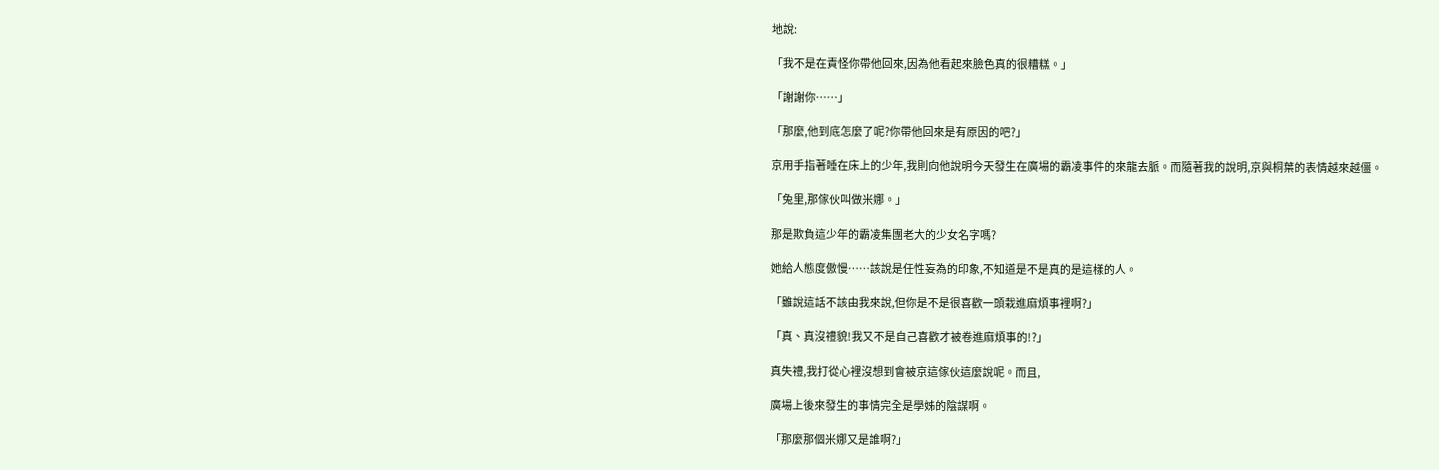地說:

「我不是在責怪你帶他回來,因為他看起來臉色真的很糟糕。」

「謝謝你……」

「那麼,他到底怎麼了呢?你帶他回來是有原因的吧?」

京用手指著睡在床上的少年,我則向他說明今天發生在廣場的霸凌事件的來龍去脈。而隨著我的說明,京與桐葉的表情越來越僵。

「兔里,那傢伙叫做米娜。」

那是欺負這少年的霸凌集團老大的少女名字嗎?

她給人態度傲慢……該說是任性妄為的印象,不知道是不是真的是這樣的人。

「雖說這話不該由我來說,但你是不是很喜歡一頭栽進麻煩事裡啊?」

「真、真沒禮貌!我又不是自己喜歡才被卷進麻煩事的!?」

真失禮,我打從心裡沒想到會被京這傢伙這麼說呢。而且,

廣場上後來發生的事情完全是學姊的陰謀啊。

「那麼那個米娜又是誰啊?」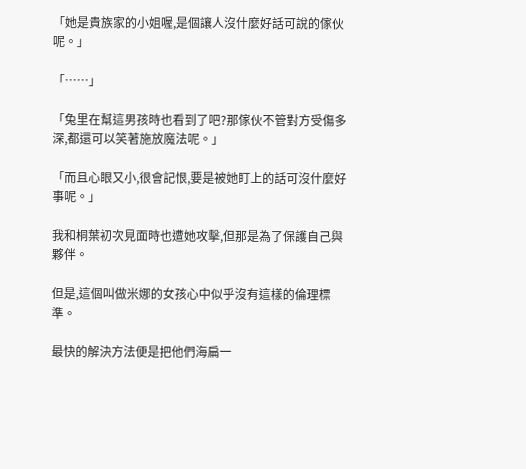「她是貴族家的小姐喔,是個讓人沒什麼好話可說的傢伙呢。」

「……」

「兔里在幫這男孩時也看到了吧?那傢伙不管對方受傷多深,都還可以笑著施放魔法呢。」

「而且心眼又小,很會記恨,要是被她盯上的話可沒什麼好事呢。」

我和桐葉初次見面時也遭她攻擊,但那是為了保護自己與夥伴。

但是,這個叫做米娜的女孩心中似乎沒有這樣的倫理標準。

最快的解決方法便是把他們海扁一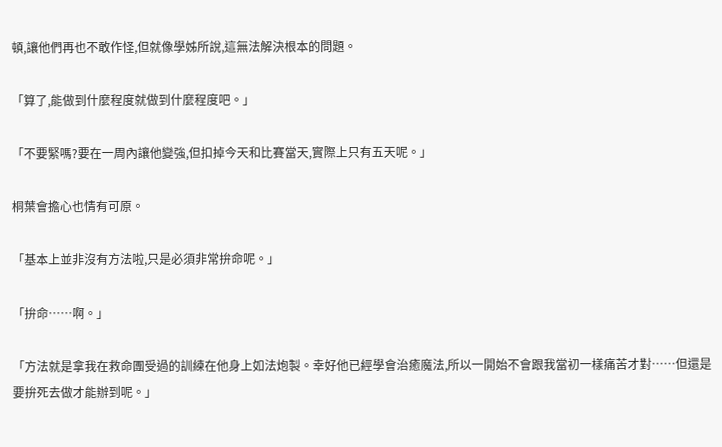頓,讓他們再也不敢作怪,但就像學姊所說,這無法解決根本的問題。

「算了,能做到什麼程度就做到什麼程度吧。」

「不要緊嗎?要在一周內讓他變強,但扣掉今天和比賽當天,實際上只有五天呢。」

桐葉會擔心也情有可原。

「基本上並非沒有方法啦,只是必須非常拚命呢。」

「拚命……啊。」

「方法就是拿我在救命團受過的訓練在他身上如法炮製。幸好他已經學會治癒魔法,所以一開始不會跟我當初一樣痛苦才對……但還是要拚死去做才能辦到呢。」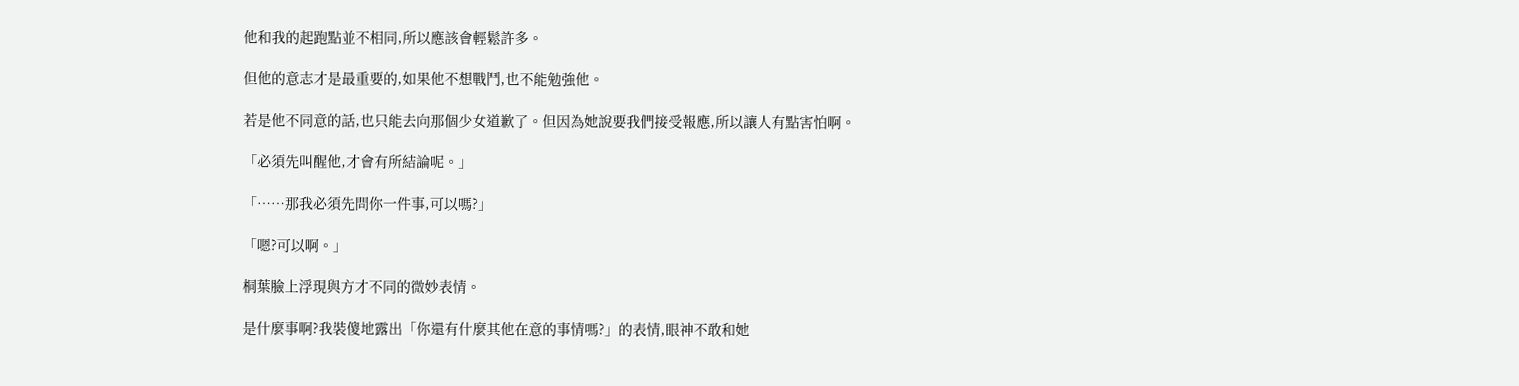他和我的起跑點並不相同,所以應該會輕鬆許多。

但他的意志才是最重要的,如果他不想戰鬥,也不能勉強他。

若是他不同意的話,也只能去向那個少女道歉了。但因為她說要我們接受報應,所以讓人有點害怕啊。

「必須先叫醒他,才會有所結論呢。」

「……那我必須先問你一件事,可以嗎?」

「嗯?可以啊。」

桐葉臉上浮現與方才不同的微妙表情。

是什麼事啊?我裝傻地露出「你還有什麼其他在意的事情嗎?」的表情,眼神不敢和她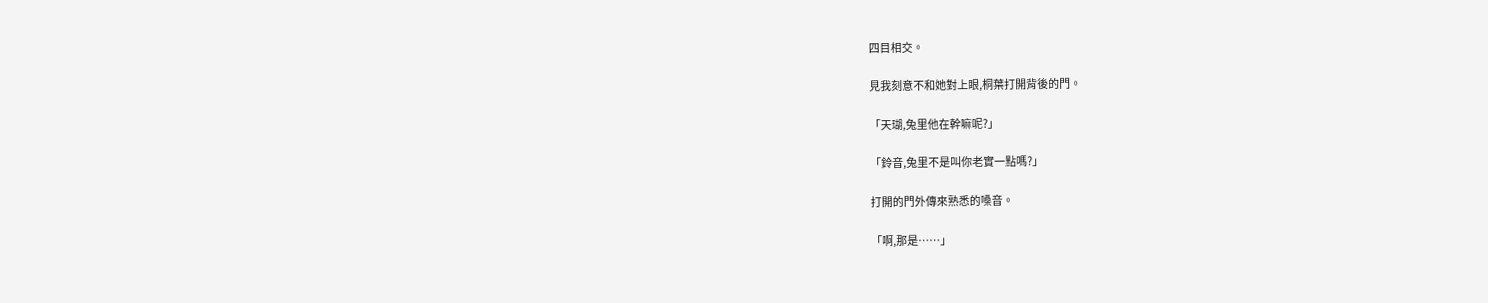四目相交。

見我刻意不和她對上眼,桐葉打開背後的門。

「天瑚,兔里他在幹嘛呢?」

「鈴音,兔里不是叫你老實一點嗎?」

打開的門外傳來熟悉的嗓音。

「啊,那是……」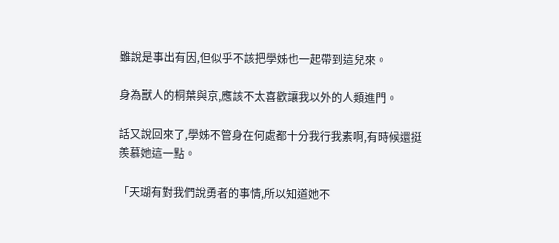雖說是事出有因,但似乎不該把學姊也一起帶到這兒來。

身為獸人的桐葉與京,應該不太喜歡讓我以外的人類進門。

話又說回來了,學姊不管身在何處都十分我行我素啊,有時候還挺羨慕她這一點。

「天瑚有對我們說勇者的事情,所以知道她不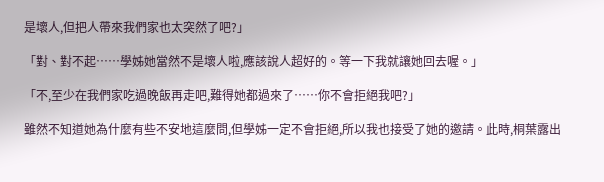是壞人,但把人帶來我們家也太突然了吧?」

「對、對不起……學姊她當然不是壞人啦,應該說人超好的。等一下我就讓她回去喔。」

「不,至少在我們家吃過晚飯再走吧,難得她都過來了……你不會拒絕我吧?」

雖然不知道她為什麼有些不安地這麼問,但學姊一定不會拒絕,所以我也接受了她的邀請。此時,桐葉露出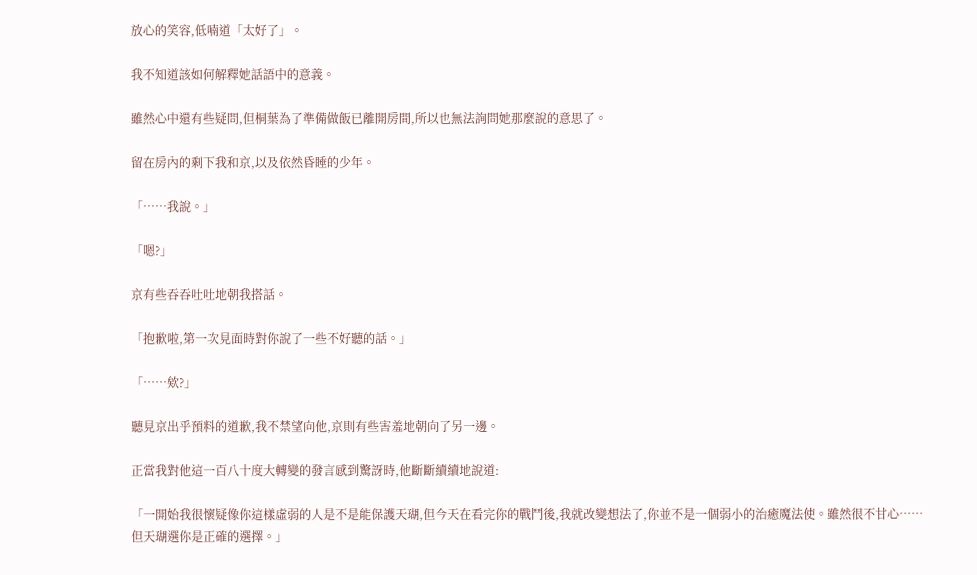放心的笑容,低喃道「太好了」。

我不知道該如何解釋她話語中的意義。

雖然心中還有些疑問,但桐葉為了準備做飯已離開房間,所以也無法詢問她那麼說的意思了。

留在房內的剩下我和京,以及依然昏睡的少年。

「……我說。」

「嗯?」

京有些吞吞吐吐地朝我搭話。

「抱歉啦,第一次見面時對你說了一些不好聽的話。」

「……欸?」

聽見京出乎預料的道歉,我不禁望向他,京則有些害羞地朝向了另一邊。

正當我對他這一百八十度大轉變的發言感到驚訝時,他斷斷續續地說道:

「一開始我很懷疑像你這樣虛弱的人是不是能保護天瑚,但今天在看完你的戰鬥後,我就改變想法了,你並不是一個弱小的治癒魔法使。雖然很不甘心……但天瑚選你是正確的選擇。」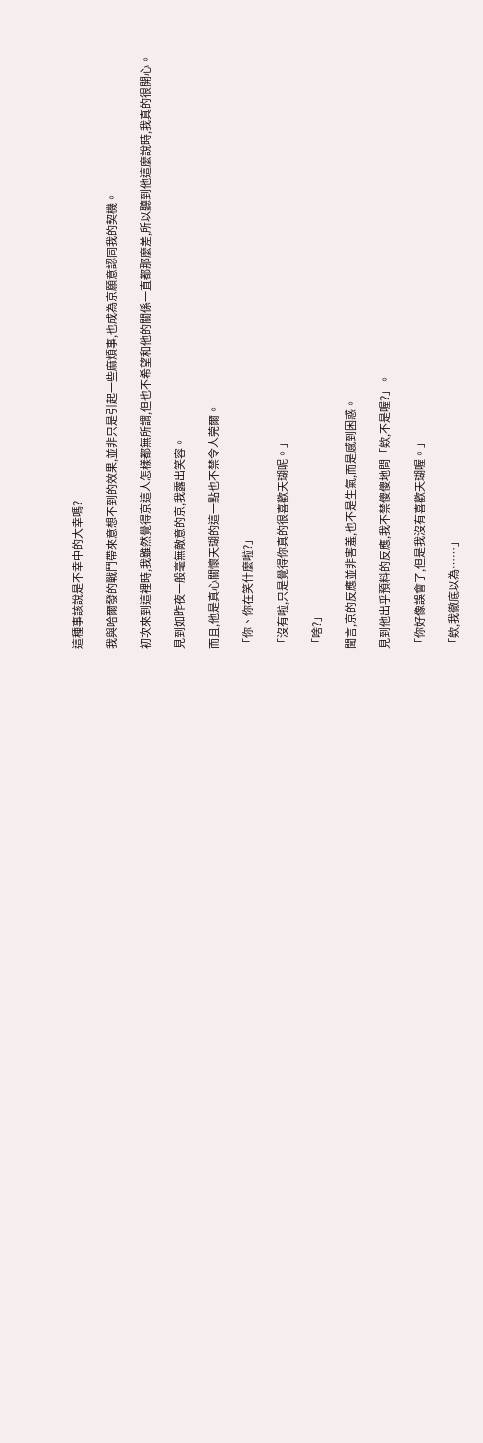這種事該說是不幸中的大幸嗎?

我與哈爾發的戰鬥帶來意想不到的效果,並非只是引起一些麻煩事,也成為京願意認同我的契機。

初次來到這裡時,我雖然覺得京這人怎樣都無所謂,但也不希望和他的關係一直都那麼差,所以聽到他這麼說時,我真的很開心。

見到如昨夜一般毫無敵意的京,我露出笑容。

而且,他是真心關懷天瑚的這一點也不禁令人莞爾。

「你、你在笑什麼啦?」

「沒有啦,只是覺得你真的很喜歡天瑚呢。」

「啥?」

聞言,京的反應並非害羞,也不是生氣,而是感到困惑。

見到他出乎預料的反應,我不禁傻傻地問「欸,不是喔?」。

「你好像誤會了,但是我沒有喜歡天瑚喔。」

「欸,我徹底以為……」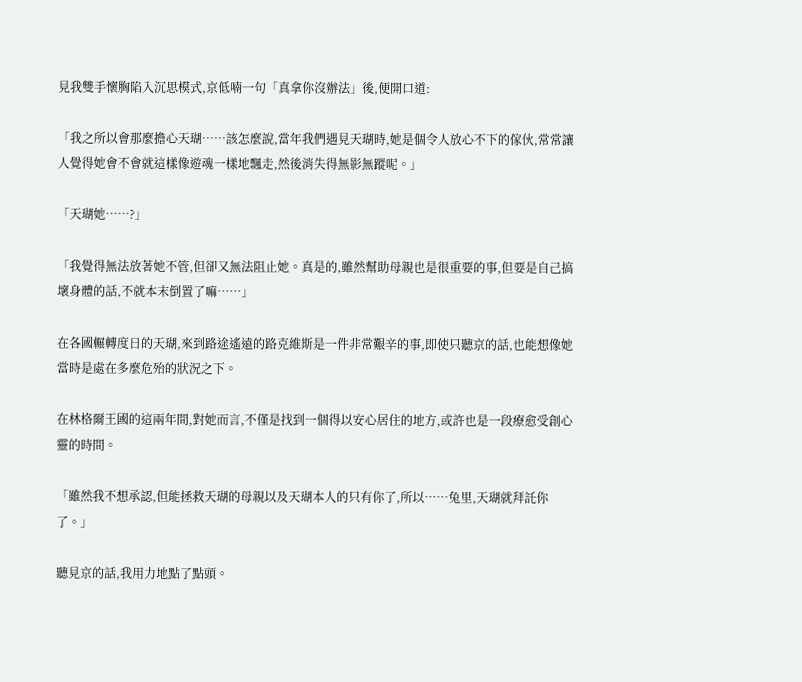見我雙手懷胸陷入沉思模式,京低喃一句「真拿你沒辦法」後,便開口道:

「我之所以會那麼擔心天瑚……該怎麼說,當年我們遇見天瑚時,她是個令人放心不下的傢伙,常常讓人覺得她會不會就這樣像遊魂一樣地飄走,然後消失得無影無蹤呢。」

「天瑚她……?」

「我覺得無法放著她不管,但卻又無法阻止她。真是的,雖然幫助母親也是很重要的事,但要是自己搞壞身體的話,不就本末倒置了嘛……」

在各國輾轉度日的天瑚,來到路途遙遠的路克維斯是一件非常艱辛的事,即使只聽京的話,也能想像她當時是處在多麼危殆的狀況之下。

在林格爾王國的這兩年間,對她而言,不僅是找到一個得以安心居住的地方,或許也是一段療愈受創心靈的時間。

「雖然我不想承認,但能拯救天瑚的母親以及天瑚本人的只有你了,所以……兔里,天瑚就拜託你了。」

聽見京的話,我用力地點了點頭。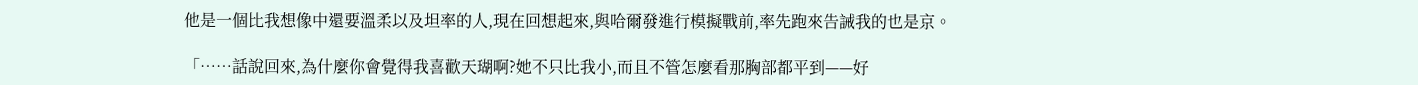他是一個比我想像中還要溫柔以及坦率的人,現在回想起來,與哈爾發進行模擬戰前,率先跑來告誡我的也是京。

「……話說回來,為什麼你會覺得我喜歡天瑚啊?她不只比我小,而且不管怎麼看那胸部都平到——好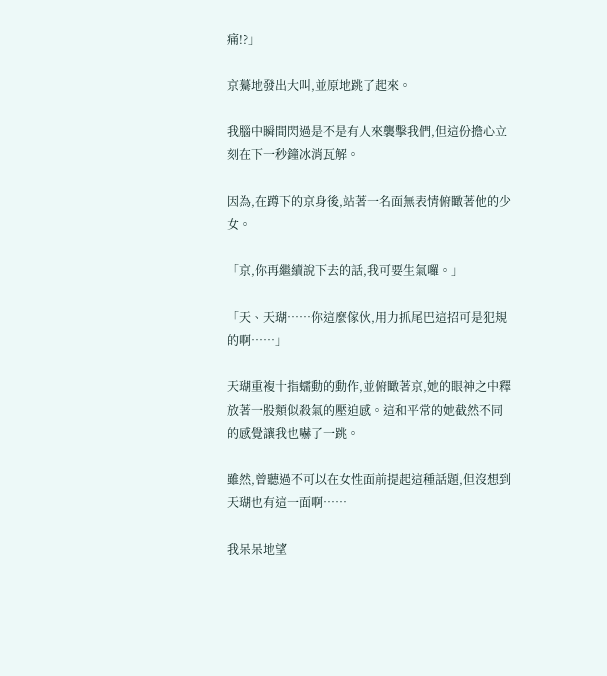痛!?」

京驀地發出大叫,並原地跳了起來。

我腦中瞬間閃過是不是有人來襲擊我們,但這份擔心立刻在下一秒鐘冰消瓦解。

因為,在蹲下的京身後,站著一名面無表情俯瞰著他的少女。

「京,你再繼續說下去的話,我可要生氣囉。」

「天、天瑚……你這麼傢伙,用力抓尾巴這招可是犯規的啊……」

天瑚重複十指蠕動的動作,並俯瞰著京,她的眼神之中釋放著一股類似殺氣的壓迫感。這和平常的她截然不同的感覺讓我也嚇了一跳。

雖然,曾聽過不可以在女性面前提起這種話題,但沒想到天瑚也有這一面啊……

我呆呆地望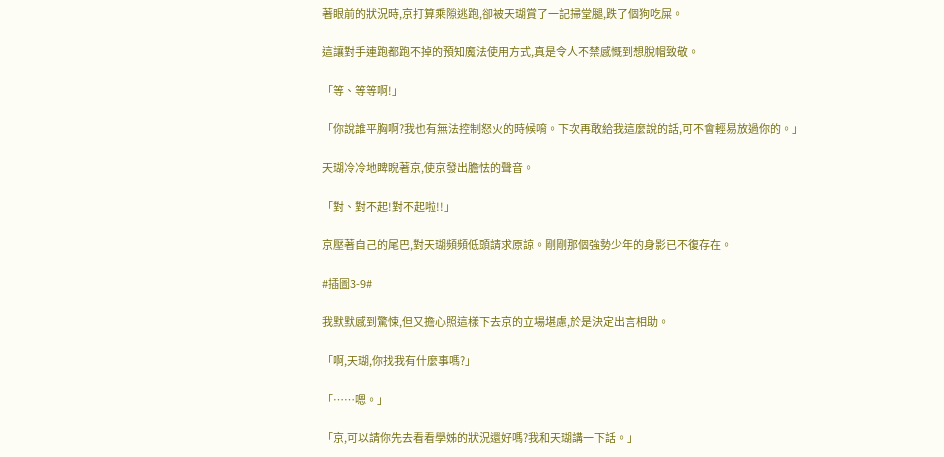著眼前的狀況時,京打算乘隙逃跑,卻被天瑚賞了一記掃堂腿,跌了個狗吃屎。

這讓對手連跑都跑不掉的預知魔法使用方式,真是令人不禁感慨到想脫帽致敬。

「等、等等啊!」

「你說誰平胸啊?我也有無法控制怒火的時候唷。下次再敢給我這麼說的話,可不會輕易放過你的。」

天瑚冷冷地睥睨著京,使京發出膽怯的聲音。

「對、對不起!對不起啦!!」

京壓著自己的尾巴,對天瑚頻頻低頭請求原諒。剛剛那個強勢少年的身影已不復存在。

#插圖3-9#

我默默感到驚悚,但又擔心照這樣下去京的立場堪慮,於是決定出言相助。

「啊,天瑚,你找我有什麼事嗎?」

「……嗯。」

「京,可以請你先去看看學姊的狀況還好嗎?我和天瑚講一下話。」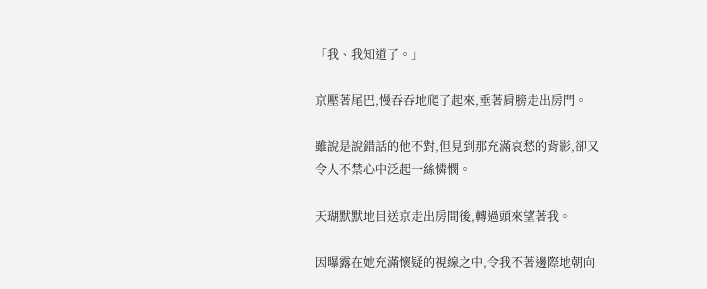「我、我知道了。」

京壓著尾巴,慢吞吞地爬了起來,垂著肩膀走出房門。

雖說是說錯話的他不對,但見到那充滿哀愁的背影,卻又令人不禁心中泛起一絲憐憫。

天瑚默默地目送京走出房間後,轉過頭來望著我。

因曝露在她充滿懷疑的視線之中,令我不著邊際地朝向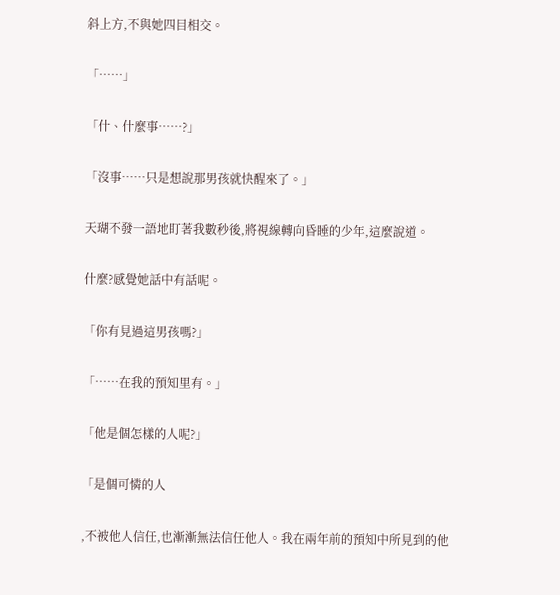斜上方,不與她四目相交。

「……」

「什、什麼事……?」

「沒事……只是想說那男孩就快醒來了。」

天瑚不發一語地盯著我數秒後,將視線轉向昏睡的少年,這麼說道。

什麼?感覺她話中有話呢。

「你有見過這男孩嗎?」

「……在我的預知里有。」

「他是個怎樣的人呢?」

「是個可憐的人

,不被他人信任,也漸漸無法信任他人。我在兩年前的預知中所見到的他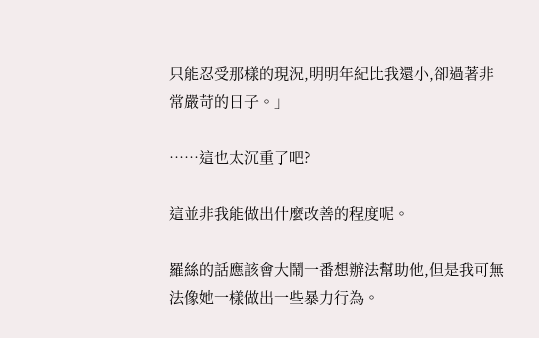只能忍受那樣的現況,明明年紀比我還小,卻過著非常嚴苛的日子。」

……這也太沉重了吧?

這並非我能做出什麼改善的程度呢。

羅絲的話應該會大鬧一番想辦法幫助他,但是我可無法像她一樣做出一些暴力行為。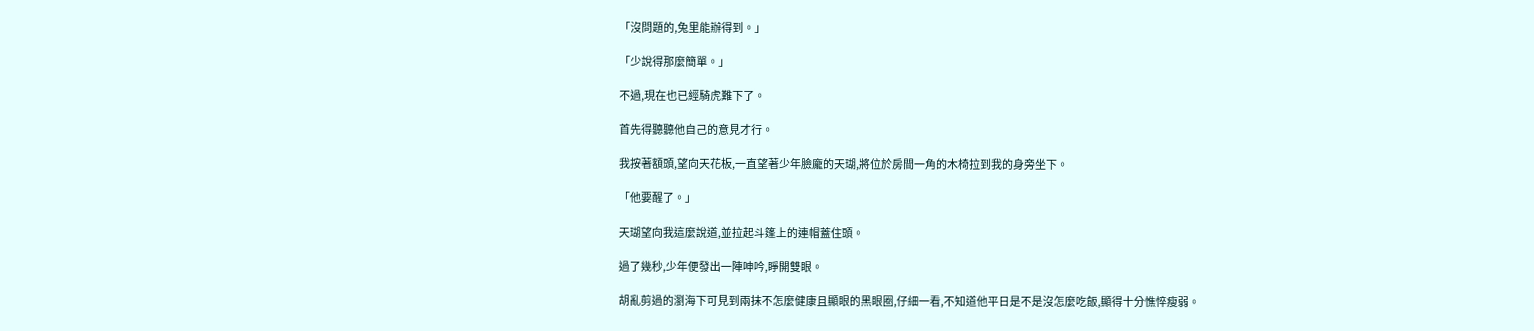「沒問題的,兔里能辦得到。」

「少說得那麼簡單。」

不過,現在也已經騎虎難下了。

首先得聽聽他自己的意見才行。

我按著額頭,望向天花板,一直望著少年臉龐的天瑚,將位於房間一角的木椅拉到我的身旁坐下。

「他要醒了。」

天瑚望向我這麼說道,並拉起斗篷上的連帽蓋住頭。

過了幾秒,少年便發出一陣呻吟,睜開雙眼。

胡亂剪過的瀏海下可見到兩抹不怎麼健康且顯眼的黑眼圈,仔細一看,不知道他平日是不是沒怎麼吃飯,顯得十分憔悴瘦弱。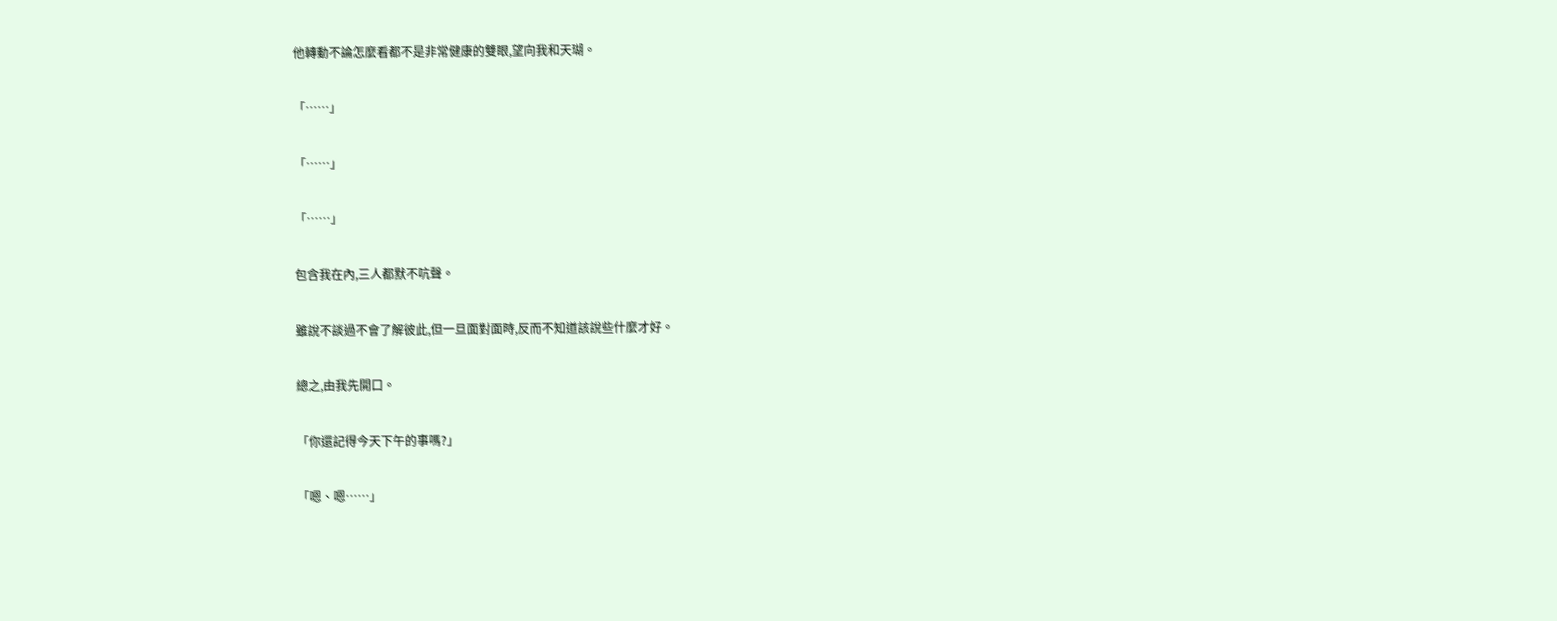他轉動不論怎麼看都不是非常健康的雙眼,望向我和天瑚。

「……」

「……」

「……」

包含我在內,三人都默不吭聲。

雖說不談過不會了解彼此,但一旦面對面時,反而不知道該說些什麼才好。

總之,由我先開口。

「你還記得今天下午的事嗎?」

「嗯、嗯……」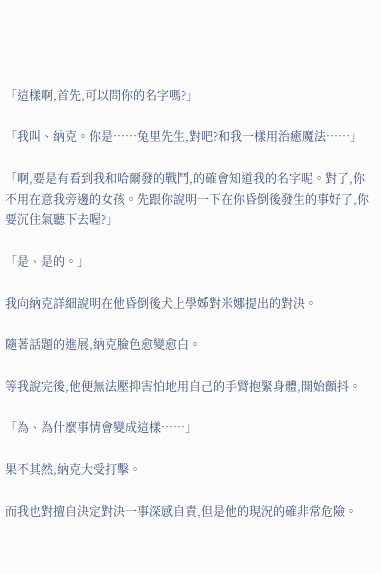「這樣啊,首先,可以問你的名字嗎?」

「我叫、納克。你是……兔里先生,對吧?和我一樣用治癒魔法……」

「啊,要是有看到我和哈爾發的戰鬥,的確會知道我的名字呢。對了,你不用在意我旁邊的女孩。先跟你說明一下在你昏倒後發生的事好了,你要沉住氣聽下去喔?」

「是、是的。」

我向納克詳細說明在他昏倒後犬上學姊對米娜提出的對決。

隨著話題的進展,納克臉色愈變愈白。

等我說完後,他便無法壓抑害怕地用自己的手臂抱緊身體,開始顫抖。

「為、為什麼事情會變成這樣……」

果不其然,納克大受打擊。

而我也對擅自決定對決一事深感自責,但是他的現況的確非常危險。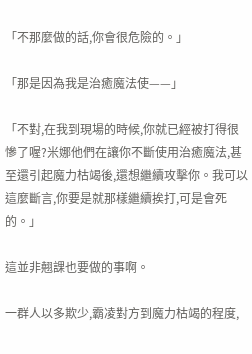「不那麼做的話,你會很危險的。」

「那是因為我是治癒魔法使——」

「不對,在我到現場的時候,你就已經被打得很慘了喔?米娜他們在讓你不斷使用治癒魔法,甚至還引起魔力枯竭後,還想繼續攻擊你。我可以這麼斷言,你要是就那樣繼續挨打,可是會死的。」

這並非翹課也要做的事啊。

一群人以多欺少,霸凌對方到魔力枯竭的程度,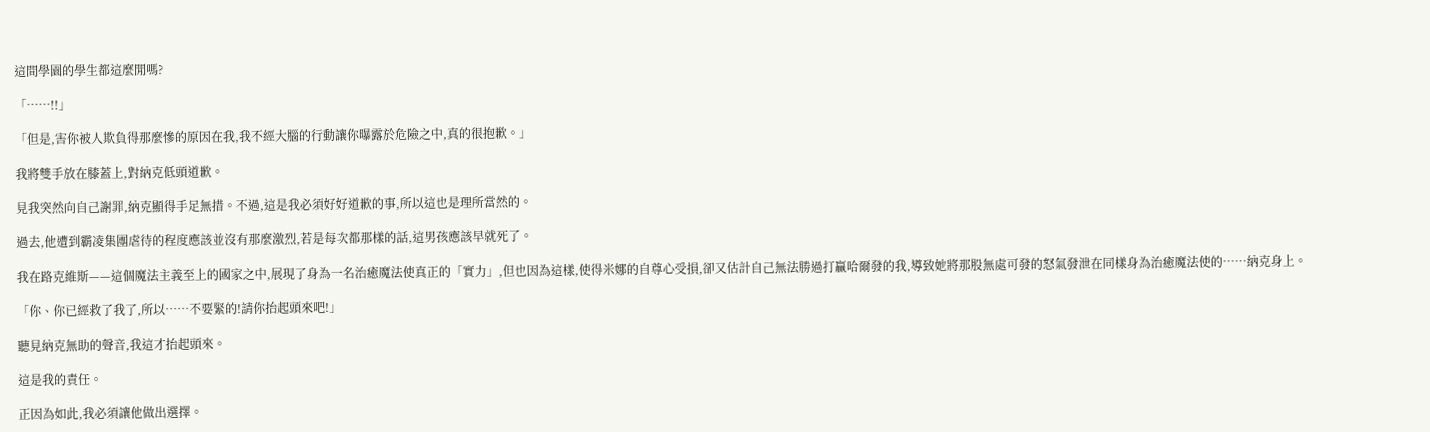這間學園的學生都這麼閒嗎?

「……!!」

「但是,害你被人欺負得那麼慘的原因在我,我不經大腦的行動讓你曝露於危險之中,真的很抱歉。」

我將雙手放在膝蓋上,對納克低頭道歉。

見我突然向自己謝罪,納克顯得手足無措。不過,這是我必須好好道歉的事,所以這也是理所當然的。

過去,他遭到霸凌集團虐待的程度應該並沒有那麼激烈,若是每次都那樣的話,這男孩應該早就死了。

我在路克維斯——這個魔法主義至上的國家之中,展現了身為一名治癒魔法使真正的「實力」,但也因為這樣,使得米娜的自尊心受損,卻又估計自己無法勝過打贏哈爾發的我,導致她將那股無處可發的怒氣發泄在同樣身為治癒魔法使的……納克身上。

「你、你已經救了我了,所以……不要緊的!請你抬起頭來吧!」

聽見納克無助的聲音,我這才抬起頭來。

這是我的責任。

正因為如此,我必須讓他做出選擇。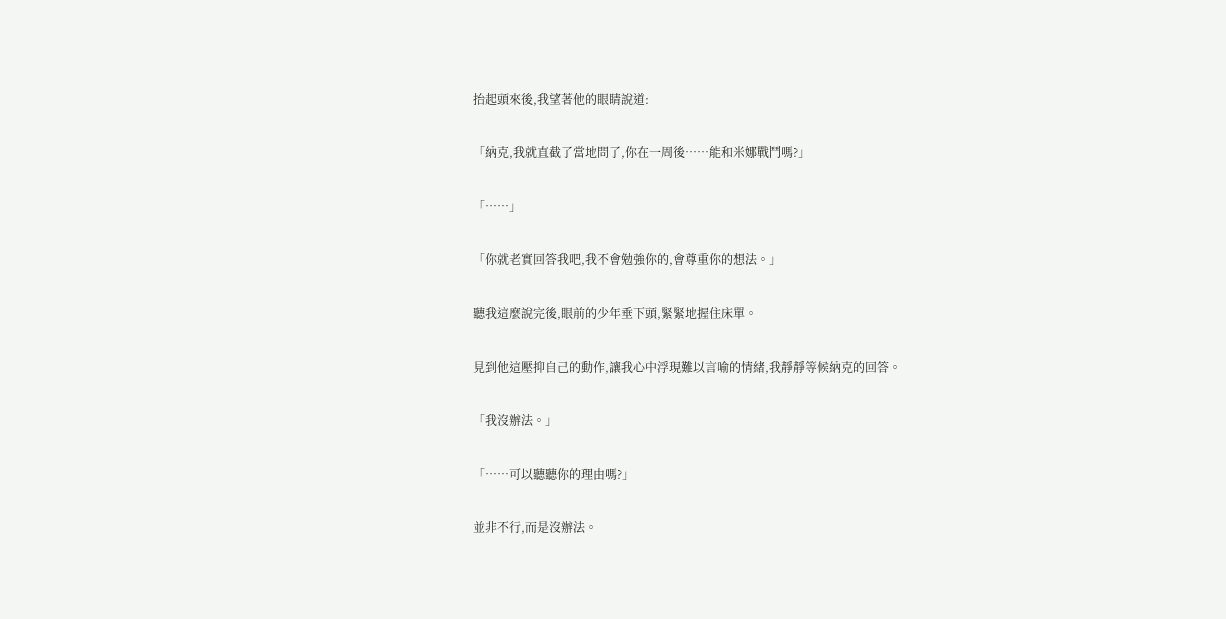抬起頭來後,我望著他的眼睛說道:

「納克,我就直截了當地問了,你在一周後……能和米娜戰鬥嗎?」

「……」

「你就老實回答我吧,我不會勉強你的,會尊重你的想法。」

聽我這麼說完後,眼前的少年垂下頭,緊緊地握住床單。

見到他這壓抑自己的動作,讓我心中浮現難以言喻的情緒,我靜靜等候納克的回答。

「我沒辦法。」

「……可以聽聽你的理由嗎?」

並非不行,而是沒辦法。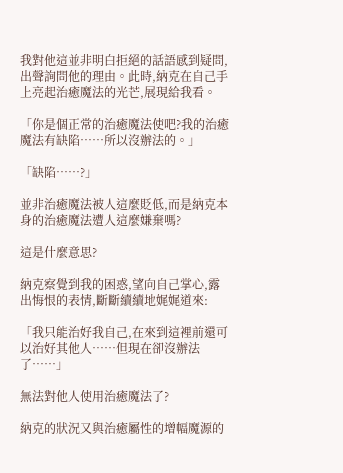我對他這並非明白拒絕的話語感到疑問,出聲詢問他的理由。此時,納克在自己手上亮起治癒魔法的光芒,展現給我看。

「你是個正常的治癒魔法使吧?我的治癒魔法有缺陷……所以沒辦法的。」

「缺陷……?」

並非治癒魔法被人這麼貶低,而是納克本身的治癒魔法遭人這麼嫌棄嗎?

這是什麼意思?

納克察覺到我的困惑,望向自己掌心,露出悔恨的表情,斷斷續續地娓娓道來:

「我只能治好我自己,在來到這裡前還可以治好其他人……但現在卻沒辦法了……」

無法對他人使用治癒魔法了?

納克的狀況又與治癒屬性的增幅魔源的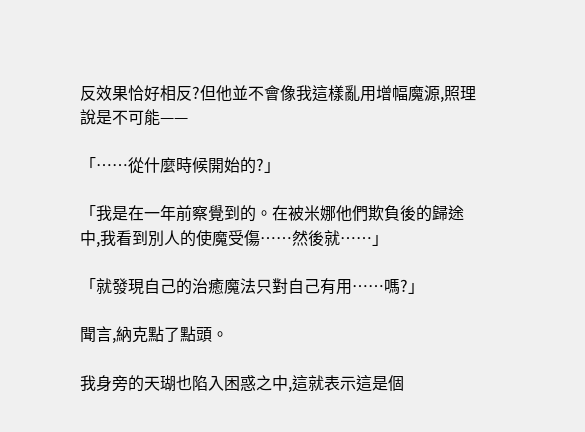反效果恰好相反?但他並不會像我這樣亂用增幅魔源,照理說是不可能——

「……從什麼時候開始的?」

「我是在一年前察覺到的。在被米娜他們欺負後的歸途中,我看到別人的使魔受傷……然後就……」

「就發現自己的治癒魔法只對自己有用……嗎?」

聞言,納克點了點頭。

我身旁的天瑚也陷入困惑之中,這就表示這是個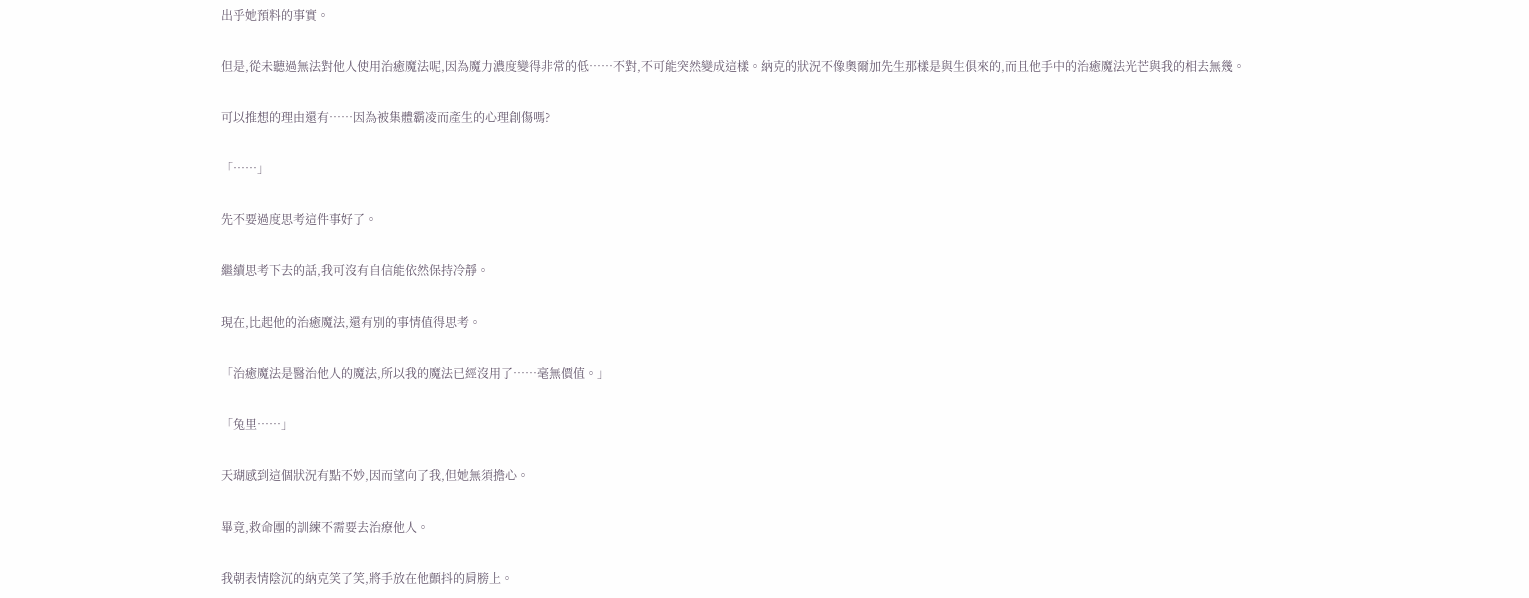出乎她預料的事實。

但是,從未聽過無法對他人使用治癒魔法呢,因為魔力濃度變得非常的低……不對,不可能突然變成這樣。納克的狀況不像奧爾加先生那樣是與生俱來的,而且他手中的治癒魔法光芒與我的相去無幾。

可以推想的理由還有……因為被集體霸凌而產生的心理創傷嗎?

「……」

先不要過度思考這件事好了。

繼續思考下去的話,我可沒有自信能依然保持冷靜。

現在,比起他的治癒魔法,還有別的事情值得思考。

「治癒魔法是醫治他人的魔法,所以我的魔法已經沒用了……毫無價值。」

「兔里……」

天瑚感到這個狀況有點不妙,因而望向了我,但她無須擔心。

畢竟,救命團的訓練不需要去治療他人。

我朝表情陰沉的納克笑了笑,將手放在他顫抖的肩膀上。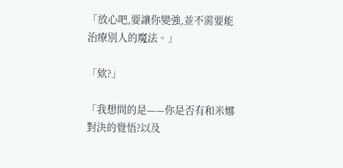「放心吧,要讓你變強,並不需要能治療別人的魔法。」

「欸?」

「我想問的是——你是否有和米娜對決的覺悟?以及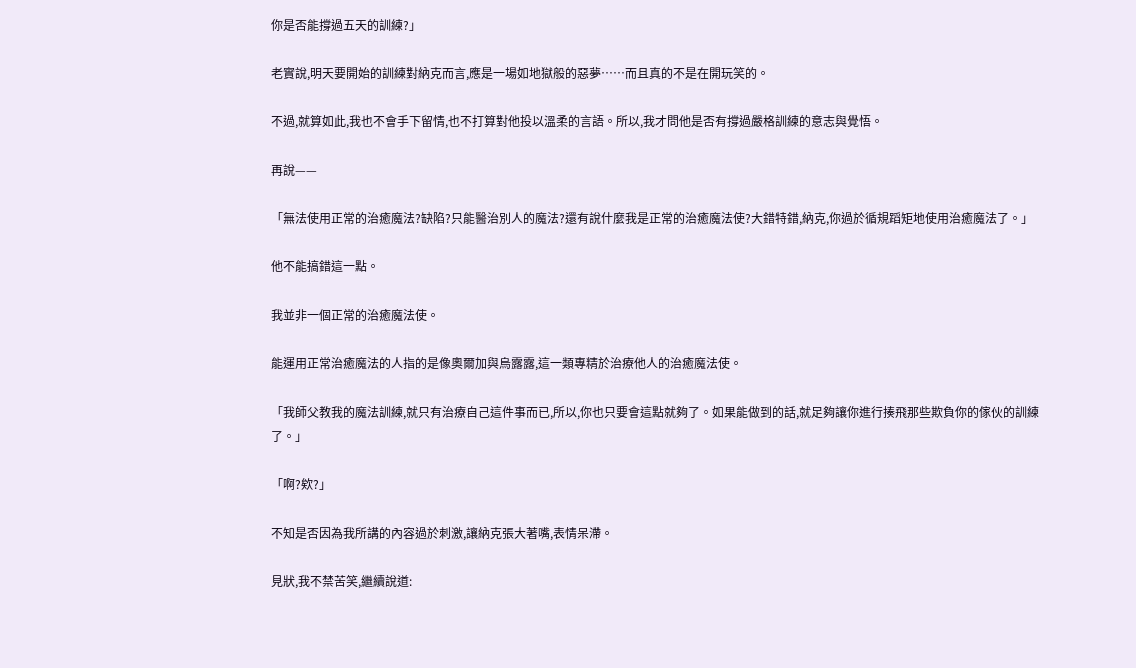你是否能撐過五天的訓練?」

老實說,明天要開始的訓練對納克而言,應是一場如地獄般的惡夢……而且真的不是在開玩笑的。

不過,就算如此,我也不會手下留情,也不打算對他投以溫柔的言語。所以,我才問他是否有撐過嚴格訓練的意志與覺悟。

再說——

「無法使用正常的治癒魔法?缺陷?只能醫治別人的魔法?還有說什麼我是正常的治癒魔法使?大錯特錯,納克,你過於循規蹈矩地使用治癒魔法了。」

他不能搞錯這一點。

我並非一個正常的治癒魔法使。

能運用正常治癒魔法的人指的是像奧爾加與烏露露,這一類專精於治療他人的治癒魔法使。

「我師父教我的魔法訓練,就只有治療自己這件事而已,所以,你也只要會這點就夠了。如果能做到的話,就足夠讓你進行揍飛那些欺負你的傢伙的訓練了。」

「啊?欸?」

不知是否因為我所講的內容過於刺激,讓納克張大著嘴,表情呆滯。

見狀,我不禁苦笑,繼續說道: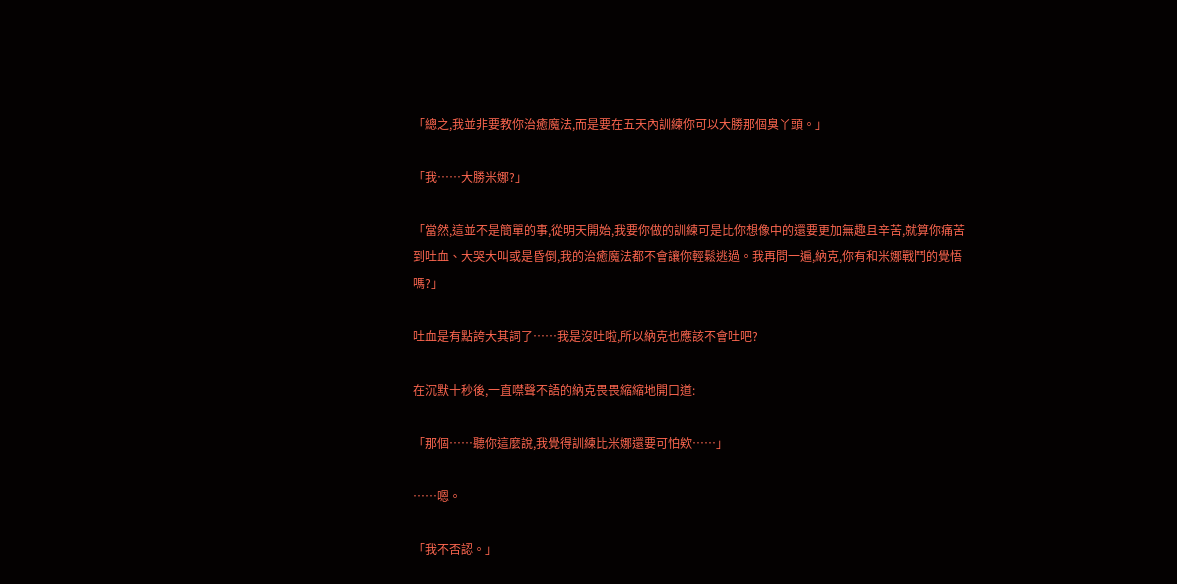「總之,我並非要教你治癒魔法,而是要在五天內訓練你可以大勝那個臭丫頭。」

「我……大勝米娜?」

「當然,這並不是簡單的事,從明天開始,我要你做的訓練可是比你想像中的還要更加無趣且辛苦,就算你痛苦到吐血、大哭大叫或是昏倒,我的治癒魔法都不會讓你輕鬆逃過。我再問一遍,納克,你有和米娜戰鬥的覺悟嗎?」

吐血是有點誇大其詞了……我是沒吐啦,所以納克也應該不會吐吧?

在沉默十秒後,一直噤聲不語的納克畏畏縮縮地開口道:

「那個……聽你這麼說,我覺得訓練比米娜還要可怕欸……」

……嗯。

「我不否認。」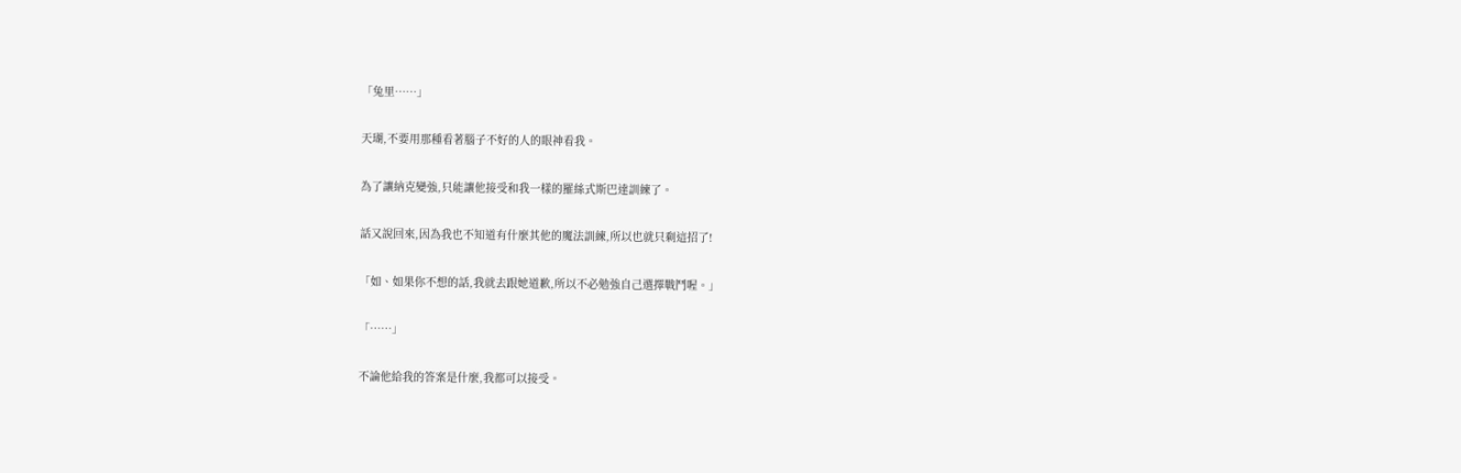「兔里……」

天瑚,不要用那種看著腦子不好的人的眼神看我。

為了讓納克變強,只能讓他接受和我一樣的羅絲式斯巴達訓練了。

話又說回來,因為我也不知道有什麼其他的魔法訓練,所以也就只剩這招了!

「如、如果你不想的話,我就去跟她道歉,所以不必勉強自己選擇戰鬥喔。」

「……」

不論他給我的答案是什麼,我都可以接受。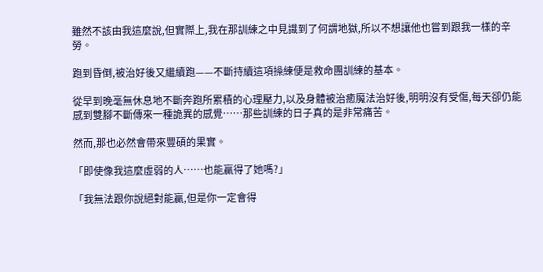雖然不該由我這麼說,但實際上,我在那訓練之中見識到了何謂地獄,所以不想讓他也嘗到跟我一樣的辛勞。

跑到昏倒,被治好後又繼續跑——不斷持續這項操練便是救命團訓練的基本。

從早到晚毫無休息地不斷奔跑所累積的心理壓力,以及身體被治癒魔法治好後,明明沒有受傷,每天卻仍能感到雙腳不斷傳來一種詭異的感覺……那些訓練的日子真的是非常痛苦。

然而,那也必然會帶來豐碩的果實。

「即使像我這麼虛弱的人……也能贏得了她嗎?」

「我無法跟你說絕對能贏,但是你一定會得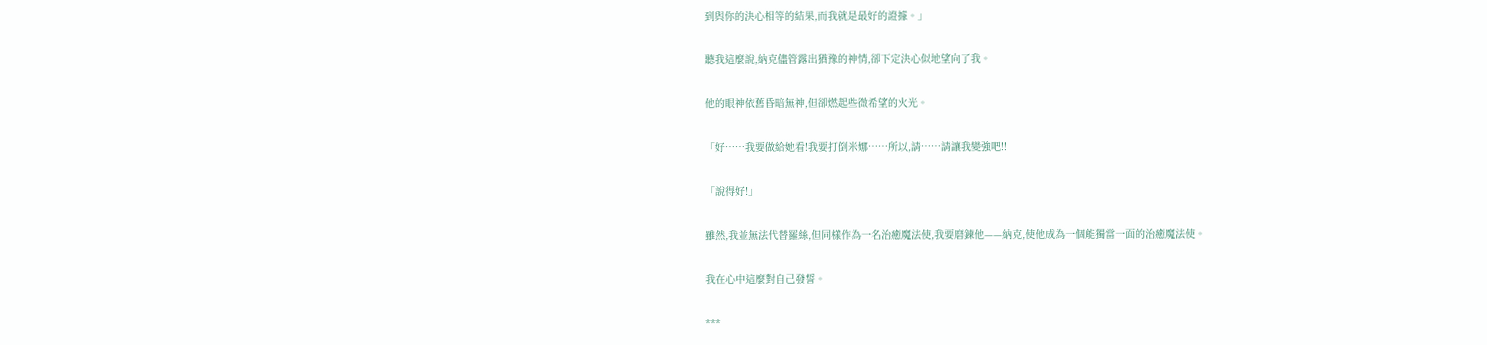到與你的決心相等的結果,而我就是最好的證據。」

聽我這麼說,納克儘管露出猶豫的神情,卻下定決心似地望向了我。

他的眼神依舊昏暗無神,但卻燃起些微希望的火光。

「好……我要做給她看!我要打倒米娜……所以,請……請讓我變強吧!!

「說得好!」

雖然,我並無法代替羅絲,但同樣作為一名治癒魔法使,我要磨鍊他——納克,使他成為一個能獨當一面的治癒魔法使。

我在心中這麼對自己發誓。

***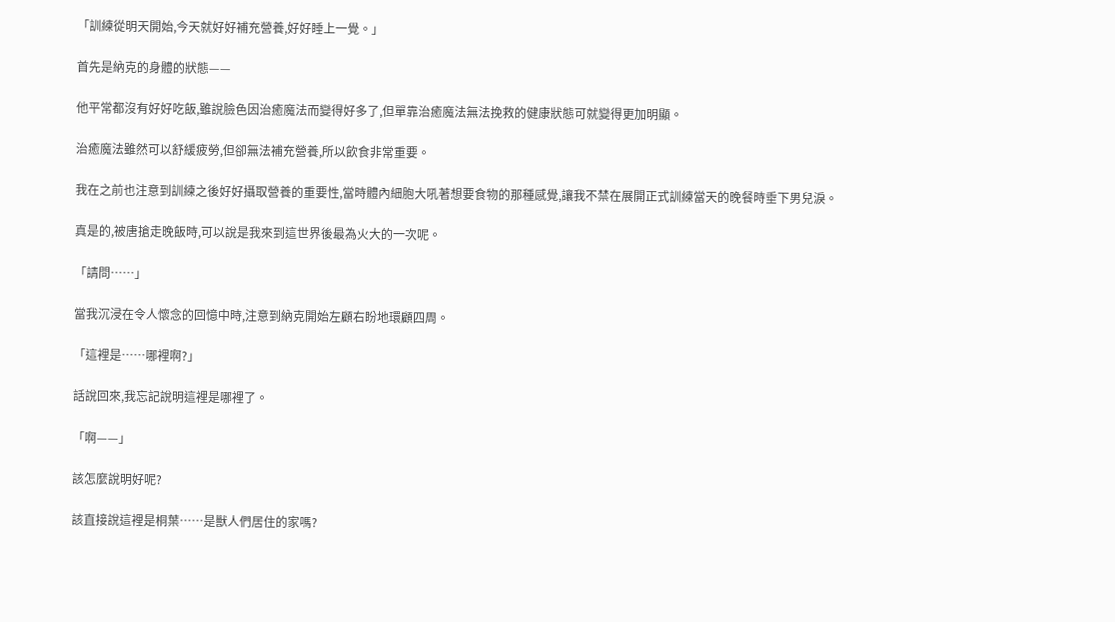「訓練從明天開始,今天就好好補充營養,好好睡上一覺。」

首先是納克的身體的狀態——

他平常都沒有好好吃飯,雖說臉色因治癒魔法而變得好多了,但單靠治癒魔法無法挽救的健康狀態可就變得更加明顯。

治癒魔法雖然可以舒緩疲勞,但卻無法補充營養,所以飲食非常重要。

我在之前也注意到訓練之後好好攝取營養的重要性,當時體內細胞大吼著想要食物的那種感覺,讓我不禁在展開正式訓練當天的晚餐時垂下男兒淚。

真是的,被唐搶走晚飯時,可以說是我來到這世界後最為火大的一次呢。

「請問……」

當我沉浸在令人懷念的回憶中時,注意到納克開始左顧右盼地環顧四周。

「這裡是……哪裡啊?」

話說回來,我忘記說明這裡是哪裡了。

「啊——」

該怎麼說明好呢?

該直接說這裡是桐葉……是獸人們居住的家嗎?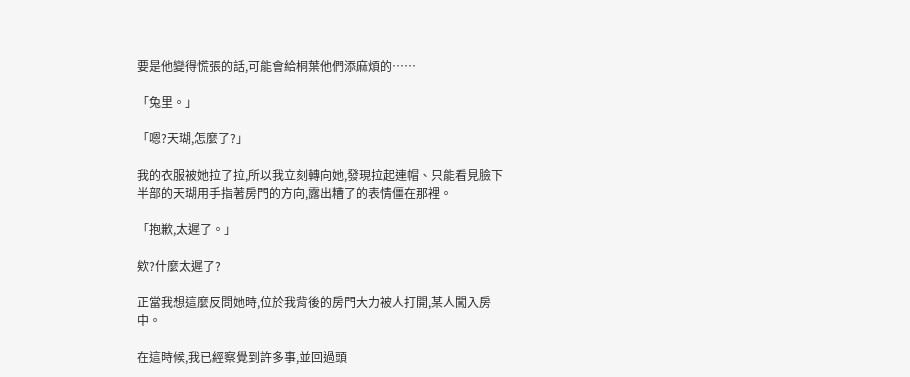要是他變得慌張的話,可能會給桐葉他們添麻煩的……

「兔里。」

「嗯?天瑚,怎麼了?」

我的衣服被她拉了拉,所以我立刻轉向她,發現拉起連帽、只能看見臉下半部的天瑚用手指著房門的方向,露出糟了的表情僵在那裡。

「抱歉,太遲了。」

欸?什麼太遲了?

正當我想這麼反問她時,位於我背後的房門大力被人打開,某人闖入房中。

在這時候,我已經察覺到許多事,並回過頭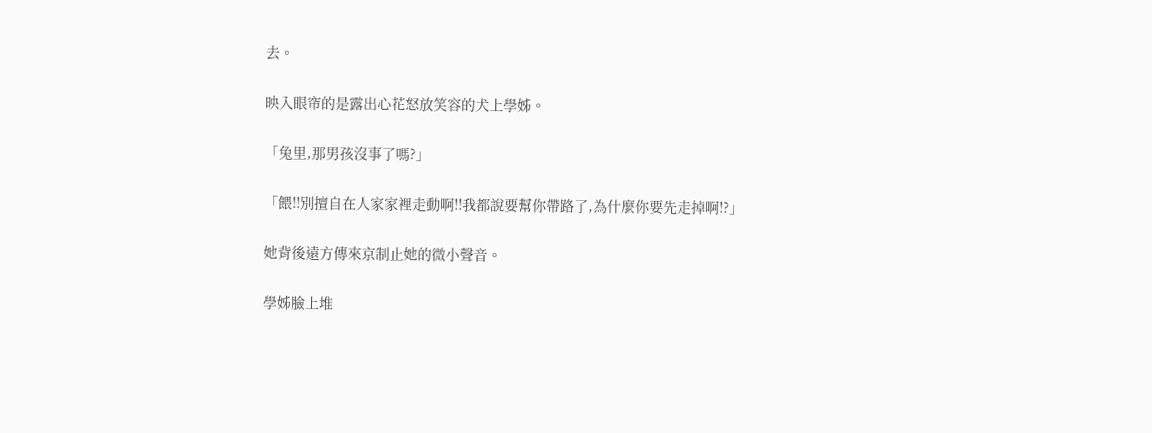去。

映入眼帘的是露出心花怒放笑容的犬上學姊。

「兔里,那男孩沒事了嗎?」

「餵!!別擅自在人家家裡走動啊!!我都說要幫你帶路了,為什麼你要先走掉啊!?」

她背後遠方傳來京制止她的微小聲音。

學姊臉上堆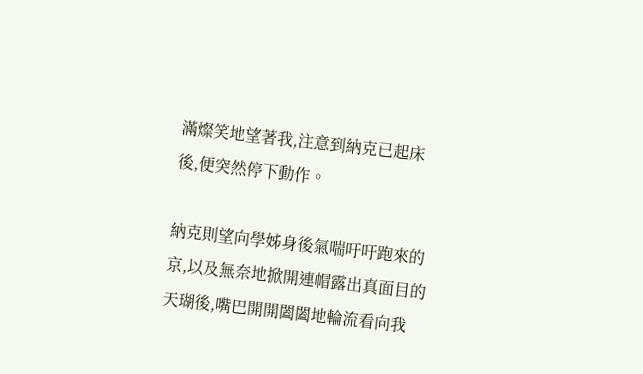滿燦笑地望著我,注意到納克已起床後,便突然停下動作。

納克則望向學姊身後氣喘吁吁跑來的京,以及無奈地掀開連帽露出真面目的天瑚後,嘴巴開開闔闔地輪流看向我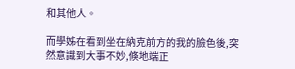和其他人。

而學姊在看到坐在納克前方的我的臉色後,突然意識到大事不妙,倏地端正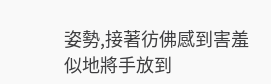姿勢,接著彷佛感到害羞似地將手放到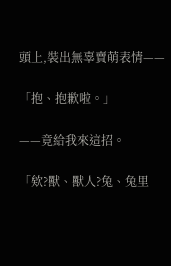頭上,裝出無辜賣萌表情——

「抱、抱歉啦。」

——竟給我來這招。

「欸?獸、獸人?兔、兔里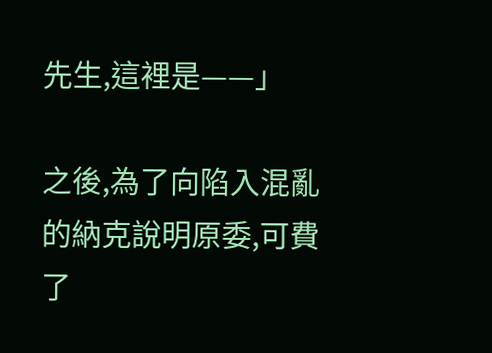先生,這裡是——」

之後,為了向陷入混亂的納克說明原委,可費了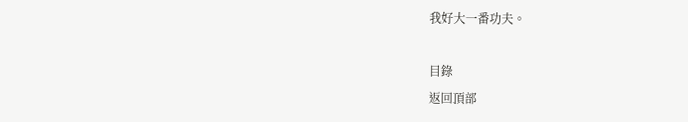我好大一番功夫。

目錄
返回頂部